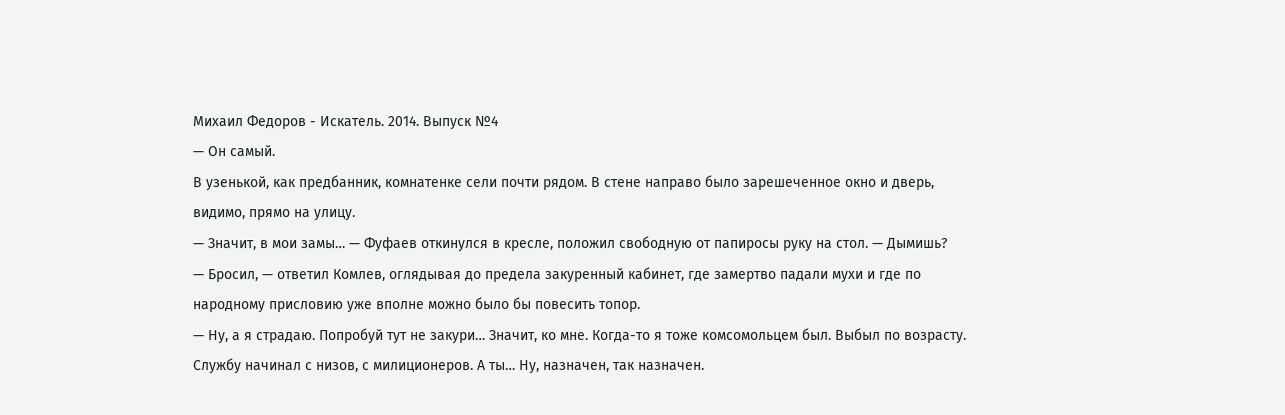Михаил Федоров - Искатель. 2014. Выпуск №4
— Он самый.
В узенькой, как предбанник, комнатенке сели почти рядом. В стене направо было зарешеченное окно и дверь, видимо, прямо на улицу.
— Значит, в мои замы… — Фуфаев откинулся в кресле, положил свободную от папиросы руку на стол. — Дымишь?
— Бросил, — ответил Комлев, оглядывая до предела закуренный кабинет, где замертво падали мухи и где по народному присловию уже вполне можно было бы повесить топор.
— Ну, а я страдаю. Попробуй тут не закури… Значит, ко мне. Когда-то я тоже комсомольцем был. Выбыл по возрасту. Службу начинал с низов, с милиционеров. А ты… Ну, назначен, так назначен.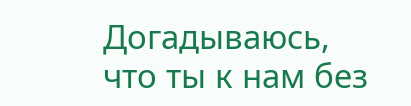Догадываюсь, что ты к нам без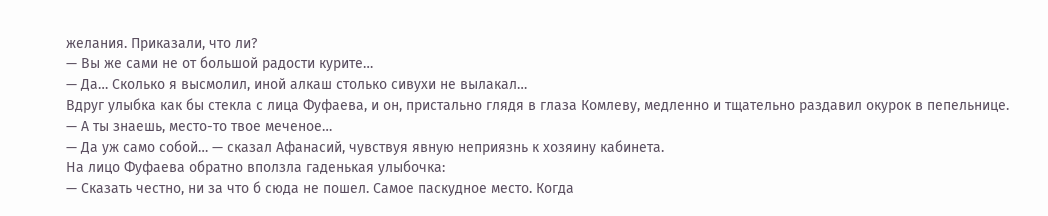желания. Приказали, что ли?
— Вы же сами не от большой радости курите…
— Да… Сколько я высмолил, иной алкаш столько сивухи не вылакал…
Вдруг улыбка как бы стекла с лица Фуфаева, и он, пристально глядя в глаза Комлеву, медленно и тщательно раздавил окурок в пепельнице.
— А ты знаешь, место-то твое меченое…
— Да уж само собой… — сказал Афанасий, чувствуя явную неприязнь к хозяину кабинета.
На лицо Фуфаева обратно вползла гаденькая улыбочка:
— Сказать честно, ни за что б сюда не пошел. Самое паскудное место. Когда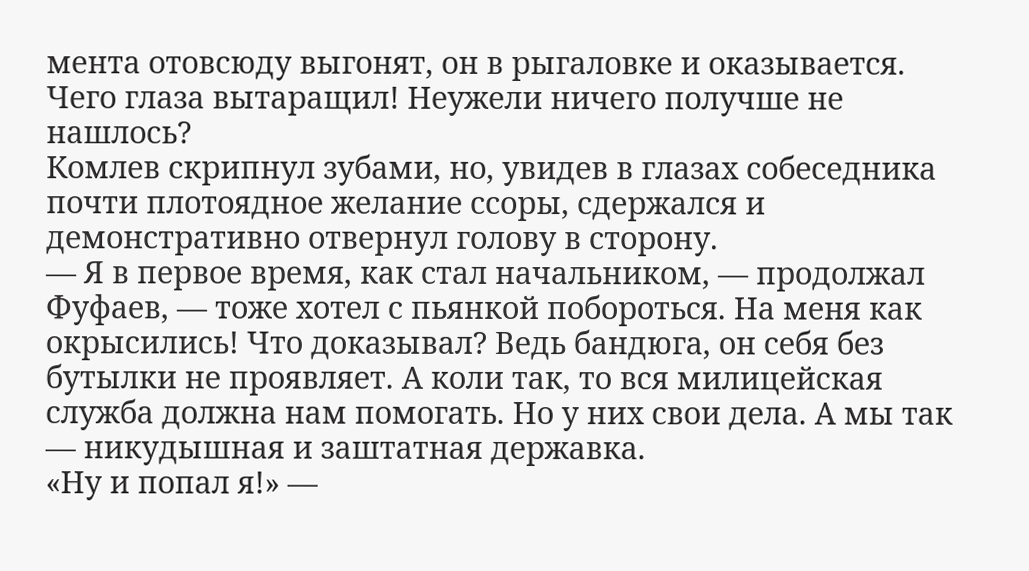мента отовсюду выгонят, он в рыгаловке и оказывается. Чего глаза вытаращил! Неужели ничего получше не нашлось?
Комлев скрипнул зубами, но, увидев в глазах собеседника почти плотоядное желание ссоры, сдержался и демонстративно отвернул голову в сторону.
— Я в первое время, как стал начальником, — продолжал Фуфаев, — тоже хотел с пьянкой побороться. На меня как окрысились! Что доказывал? Ведь бандюга, он себя без бутылки не проявляет. А коли так, то вся милицейская служба должна нам помогать. Но у них свои дела. А мы так — никудышная и заштатная державка.
«Ну и попал я!» —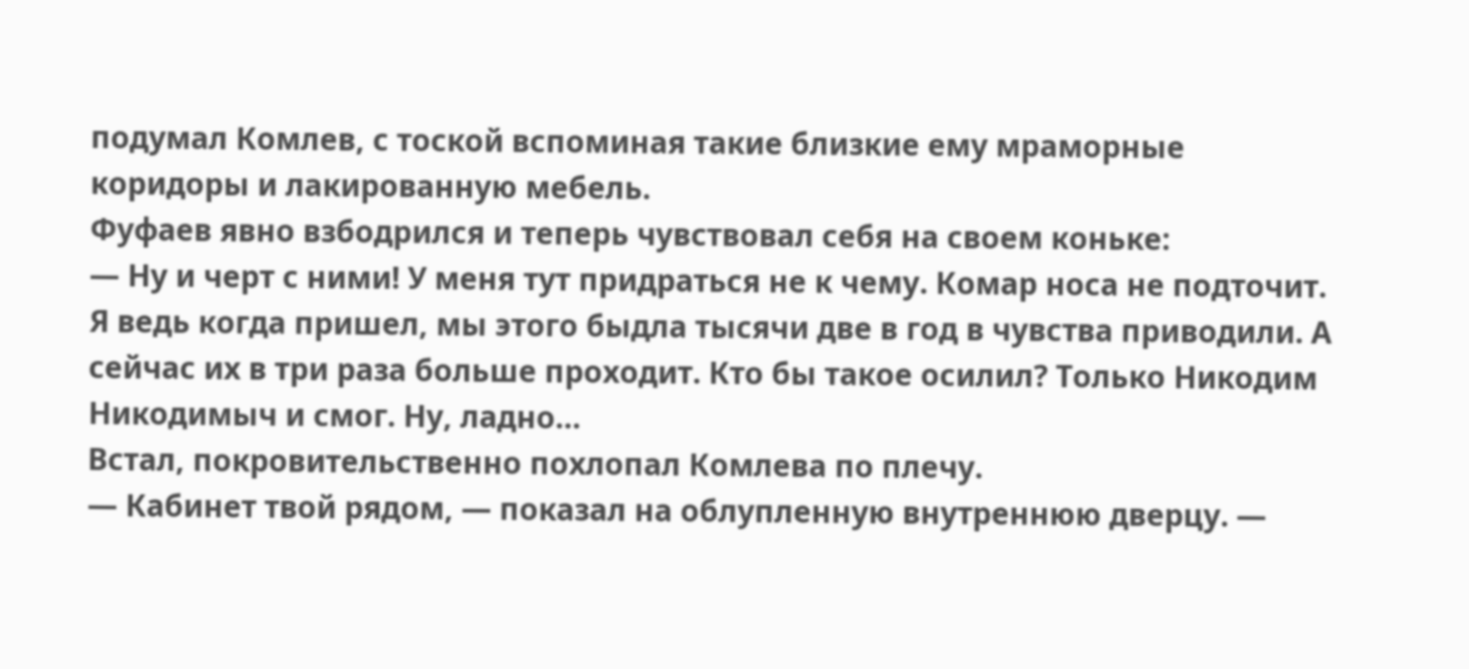подумал Комлев, с тоской вспоминая такие близкие ему мраморные коридоры и лакированную мебель.
Фуфаев явно взбодрился и теперь чувствовал себя на своем коньке:
— Ну и черт с ними! У меня тут придраться не к чему. Комар носа не подточит. Я ведь когда пришел, мы этого быдла тысячи две в год в чувства приводили. А сейчас их в три раза больше проходит. Кто бы такое осилил? Только Никодим Никодимыч и смог. Ну, ладно…
Встал, покровительственно похлопал Комлева по плечу.
— Кабинет твой рядом, — показал на облупленную внутреннюю дверцу. —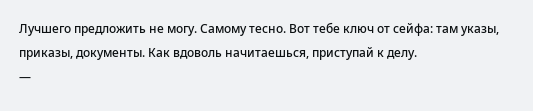Лучшего предложить не могу. Самому тесно. Вот тебе ключ от сейфа: там указы, приказы, документы. Как вдоволь начитаешься, приступай к делу.
—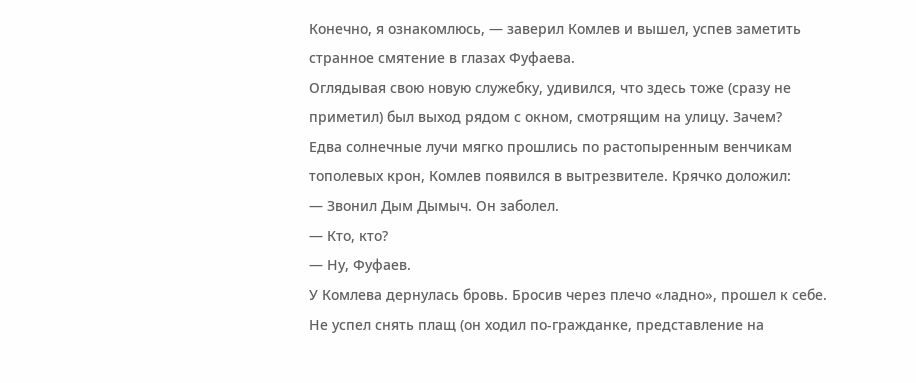Конечно, я ознакомлюсь, — заверил Комлев и вышел, успев заметить странное смятение в глазах Фуфаева.
Оглядывая свою новую служебку, удивился, что здесь тоже (сразу не приметил) был выход рядом с окном, смотрящим на улицу. Зачем?
Едва солнечные лучи мягко прошлись по растопыренным венчикам тополевых крон, Комлев появился в вытрезвителе. Крячко доложил:
— Звонил Дым Дымыч. Он заболел.
— Кто, кто?
— Ну, Фуфаев.
У Комлева дернулась бровь. Бросив через плечо «ладно», прошел к себе. Не успел снять плащ (он ходил по-гражданке, представление на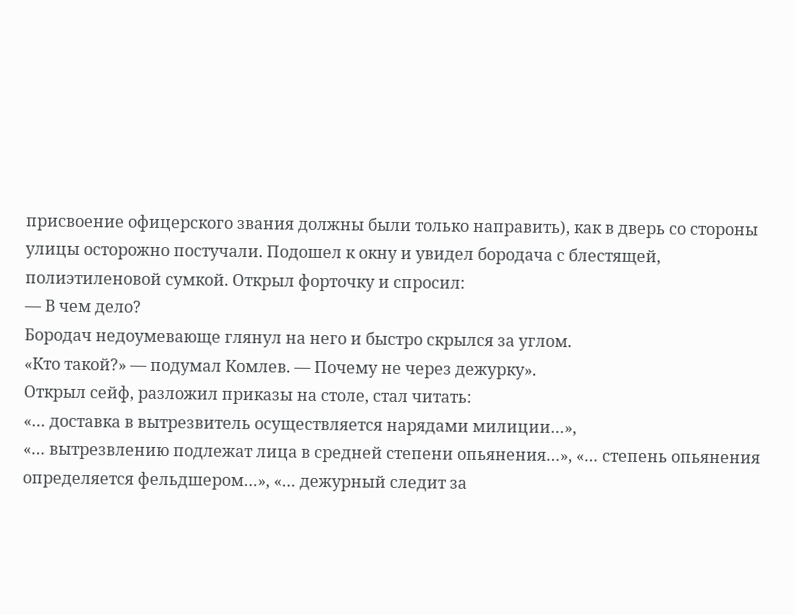присвоение офицерского звания должны были только направить), как в дверь со стороны улицы осторожно постучали. Подошел к окну и увидел бородача с блестящей, полиэтиленовой сумкой. Открыл форточку и спросил:
— В чем дело?
Бородач недоумевающе глянул на него и быстро скрылся за углом.
«Кто такой?» — подумал Комлев. — Почему не через дежурку».
Открыл сейф, разложил приказы на столе, стал читать:
«… доставка в вытрезвитель осуществляется нарядами милиции…»,
«… вытрезвлению подлежат лица в средней степени опьянения…», «… степень опьянения определяется фельдшером…», «… дежурный следит за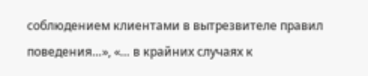соблюдением клиентами в вытрезвителе правил поведения…», «… в крайних случаях к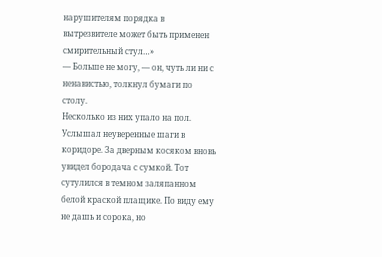нарушителям порядка в вытрезвителе может быть применен смирительный стул…»
— Больше не могу, — он, чуть ли ни с ненавистью, толкнул бумаги по столу.
Несколько из них упало на пол.
Услышал неуверенные шаги в коридоре. За дверным косяком вновь увидел бородача с сумкой. Тот сутулился в темном заляпанном белой краской плащике. По виду ему не дашь и сорока, но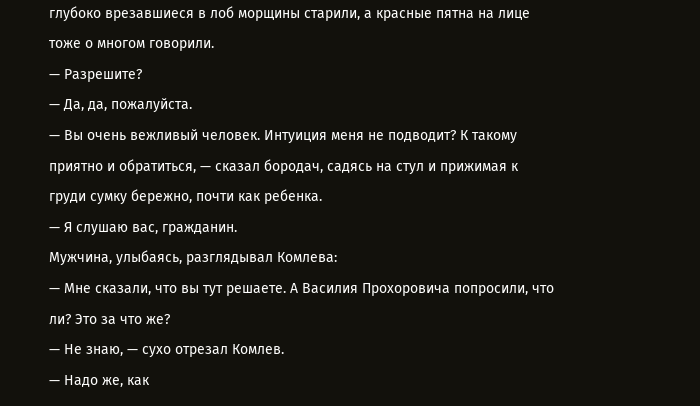глубоко врезавшиеся в лоб морщины старили, а красные пятна на лице тоже о многом говорили.
— Разрешите?
— Да, да, пожалуйста.
— Вы очень вежливый человек. Интуиция меня не подводит? К такому приятно и обратиться, — сказал бородач, садясь на стул и прижимая к груди сумку бережно, почти как ребенка.
— Я слушаю вас, гражданин.
Мужчина, улыбаясь, разглядывал Комлева:
— Мне сказали, что вы тут решаете. А Василия Прохоровича попросили, что ли? Это за что же?
— Не знаю, — сухо отрезал Комлев.
— Надо же, как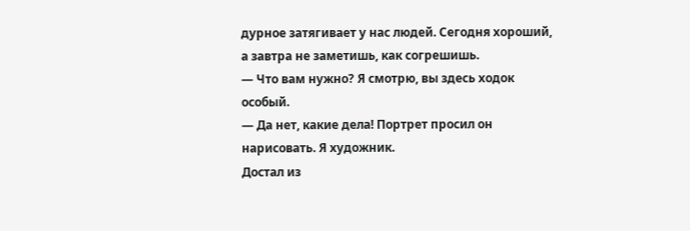дурное затягивает у нас людей. Сегодня хороший, а завтра не заметишь, как согрешишь.
— Что вам нужно? Я смотрю, вы здесь ходок особый.
— Да нет, какие дела! Портрет просил он нарисовать. Я художник.
Достал из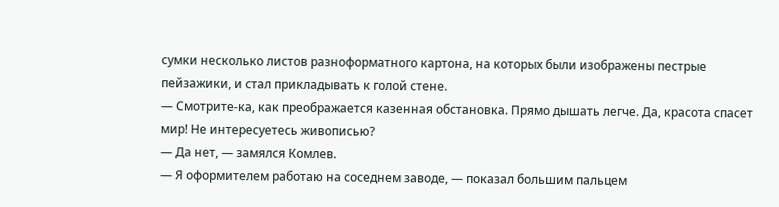сумки несколько листов разноформатного картона, на которых были изображены пестрые пейзажики, и стал прикладывать к голой стене.
— Смотрите-ка, как преображается казенная обстановка. Прямо дышать легче. Да, красота спасет мир! Не интересуетесь живописью?
— Да нет, — замялся Комлев.
— Я оформителем работаю на соседнем заводе, — показал большим пальцем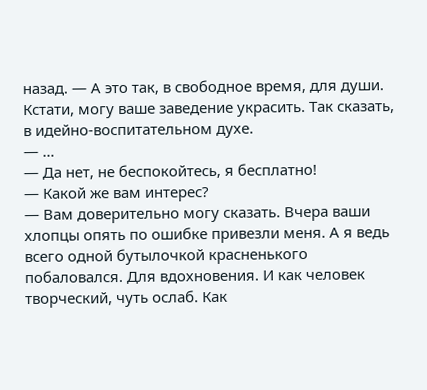назад. — А это так, в свободное время, для души. Кстати, могу ваше заведение украсить. Так сказать, в идейно-воспитательном духе.
— …
— Да нет, не беспокойтесь, я бесплатно!
— Какой же вам интерес?
— Вам доверительно могу сказать. Вчера ваши хлопцы опять по ошибке привезли меня. А я ведь всего одной бутылочкой красненького побаловался. Для вдохновения. И как человек творческий, чуть ослаб. Как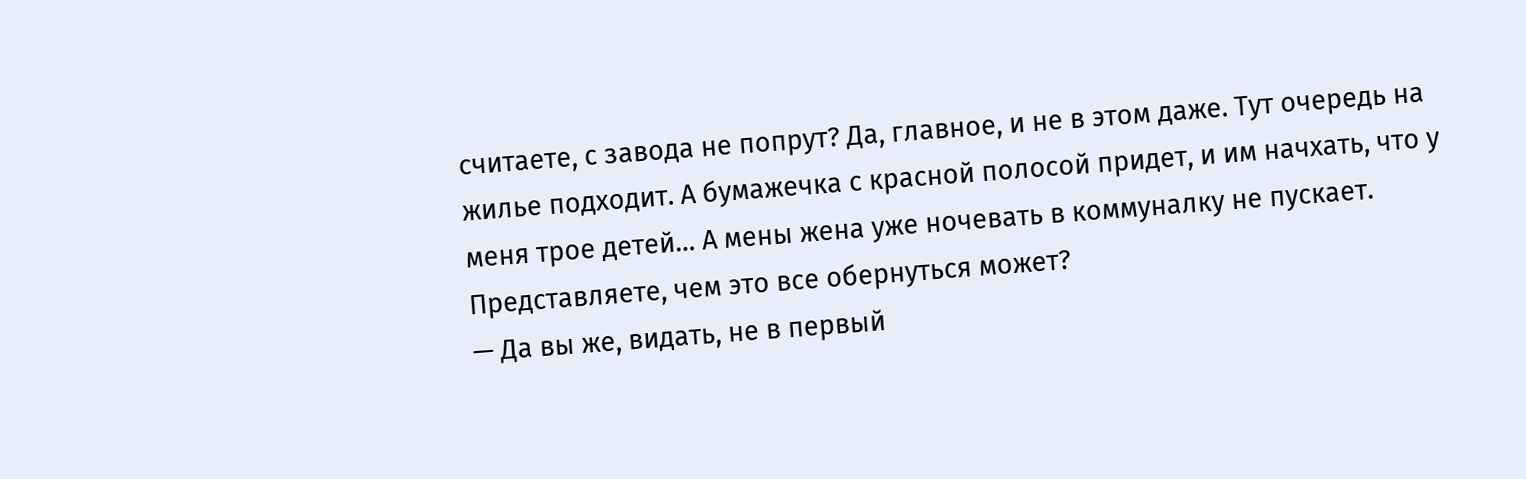считаете, с завода не попрут? Да, главное, и не в этом даже. Тут очередь на жилье подходит. А бумажечка с красной полосой придет, и им начхать, что у меня трое детей… А мены жена уже ночевать в коммуналку не пускает. Представляете, чем это все обернуться может?
— Да вы же, видать, не в первый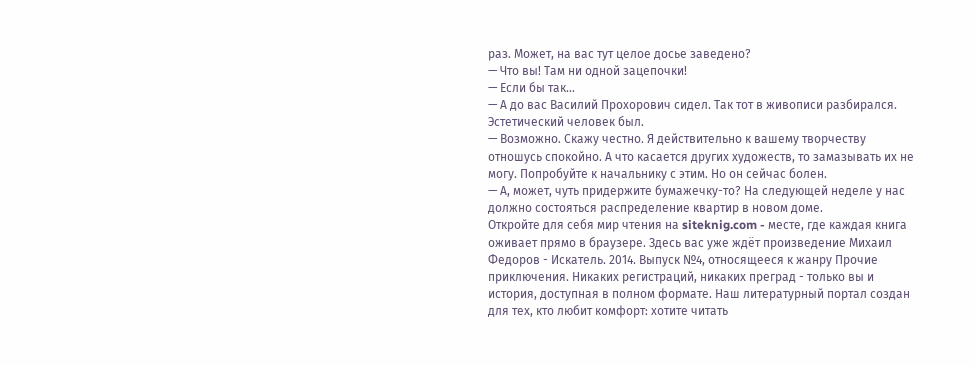раз. Может, на вас тут целое досье заведено?
— Что вы! Там ни одной зацепочки!
— Если бы так…
— А до вас Василий Прохорович сидел. Так тот в живописи разбирался. Эстетический человек был.
— Возможно. Скажу честно. Я действительно к вашему творчеству отношусь спокойно. А что касается других художеств, то замазывать их не могу. Попробуйте к начальнику с этим. Но он сейчас болен.
— А, может, чуть придержите бумажечку-то? На следующей неделе у нас должно состояться распределение квартир в новом доме.
Откройте для себя мир чтения на siteknig.com - месте, где каждая книга оживает прямо в браузере. Здесь вас уже ждёт произведение Михаил Федоров - Искатель. 2014. Выпуск №4, относящееся к жанру Прочие приключения. Никаких регистраций, никаких преград - только вы и история, доступная в полном формате. Наш литературный портал создан для тех, кто любит комфорт: хотите читать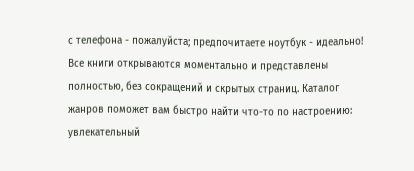с телефона - пожалуйста; предпочитаете ноутбук - идеально! Все книги открываются моментально и представлены полностью, без сокращений и скрытых страниц. Каталог жанров поможет вам быстро найти что-то по настроению: увлекательный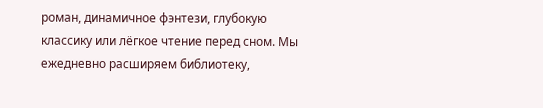роман, динамичное фэнтези, глубокую классику или лёгкое чтение перед сном. Мы ежедневно расширяем библиотеку,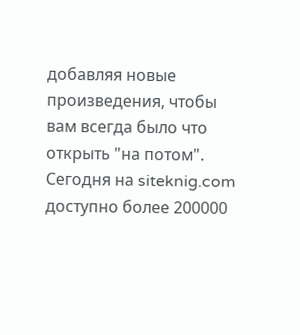добавляя новые произведения, чтобы вам всегда было что открыть "на потом". Сегодня на siteknig.com доступно более 200000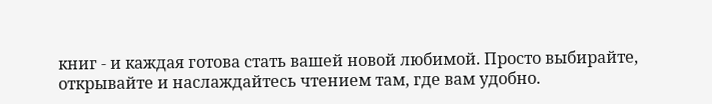книг - и каждая готова стать вашей новой любимой. Просто выбирайте, открывайте и наслаждайтесь чтением там, где вам удобно.